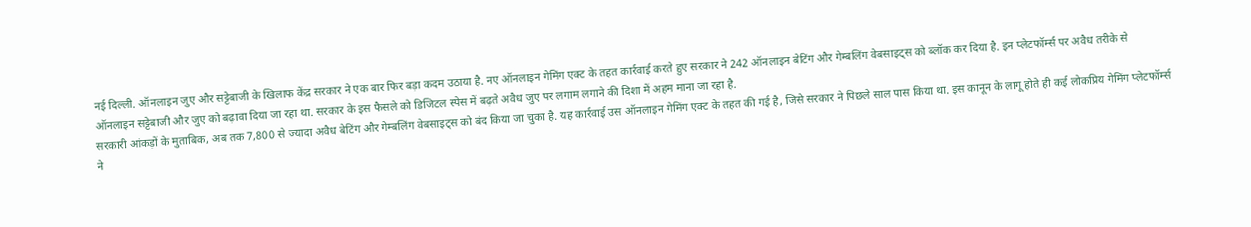नई दिल्ली. ऑनलाइन जुए और सट्टेबाजी के खिलाफ केंद्र सरकार ने एक बार फिर बड़ा कदम उठाया है. नए ऑनलाइन गेमिंग एक्ट के तहत कार्रवाई करते हुए सरकार ने 242 ऑनलाइन बेटिंग और गेम्बलिंग वेबसाइट्स को ब्लॉक कर दिया है. इन प्लेटफॉर्म्स पर अवैध तरीके से ऑनलाइन सट्टेबाजी और जुए को बढ़ावा दिया जा रहा था. सरकार के इस फैसले को डिजिटल स्पेस में बढ़ते अवैध जुए पर लगाम लगाने की दिशा में अहम माना जा रहा है.
सरकारी आंकड़ों के मुताबिक, अब तक 7,800 से ज्यादा अवैध बेटिंग और गेम्बलिंग वेबसाइट्स को बंद किया जा चुका है. यह कार्रवाई उस ऑनलाइन गेमिंग एक्ट के तहत की गई है, जिसे सरकार ने पिछले साल पास किया था. इस कानून के लागू होते ही कई लोकप्रिय गेमिंग प्लेटफॉर्म्स ने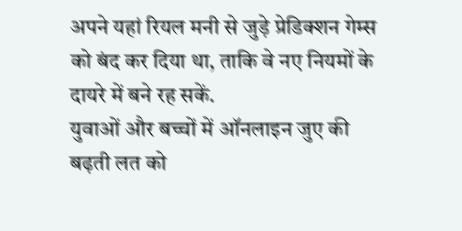अपने यहां रियल मनी से जुड़े प्रेडिक्शन गेम्स को बंद कर दिया था, ताकि वे नए नियमों के दायरे में बने रह सकें.
युवाओं और बच्चों में ऑनलाइन जुए की बढ़ती लत को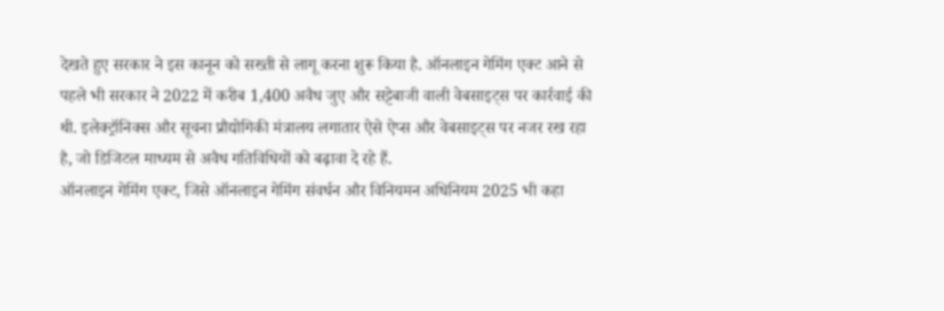देखते हुए सरकार ने इस कानून को सख्ती से लागू करना शुरू किया है. ऑनलाइन गेमिंग एक्ट आने से पहले भी सरकार ने 2022 में करीब 1,400 अवैध जुए और सट्टेबाजी वाली वेबसाइट्स पर कार्रवाई की थी. इलेक्ट्रॉनिक्स और सूचना प्रौद्योगिकी मंत्रालय लगातार ऐसे ऐप्स और वेबसाइट्स पर नजर रख रहा है, जो डिजिटल माध्यम से अवैध गतिविधियों को बढ़ावा दे रहे हैं.
ऑनलाइन गेमिंग एक्ट, जिसे ऑनलाइन गेमिंग संवर्धन और विनियमन अधिनियम 2025 भी कहा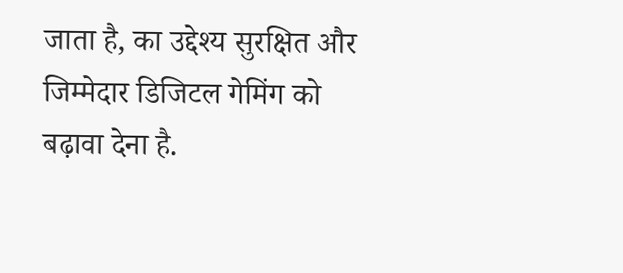जाता है, का उद्देश्य सुरक्षित और जिम्मेदार डिजिटल गेमिंग को बढ़ावा देना है.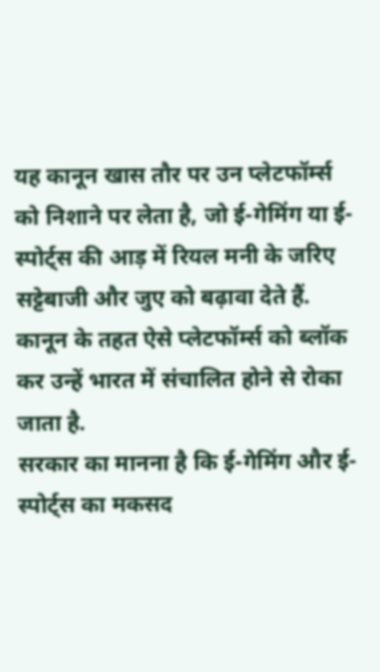यह कानून खास तौर पर उन प्लेटफॉर्म्स को निशाने पर लेता है, जो ई-गेमिंग या ई-स्पोर्ट्स की आड़ में रियल मनी के जरिए सट्टेबाजी और जुए को बढ़ावा देते हैं. कानून के तहत ऐसे प्लेटफॉर्म्स को ब्लॉक कर उन्हें भारत में संचालित होने से रोका जाता है.
सरकार का मानना है कि ई-गेमिंग और ई-स्पोर्ट्स का मकसद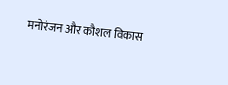मनोरंजन और कौशल विकास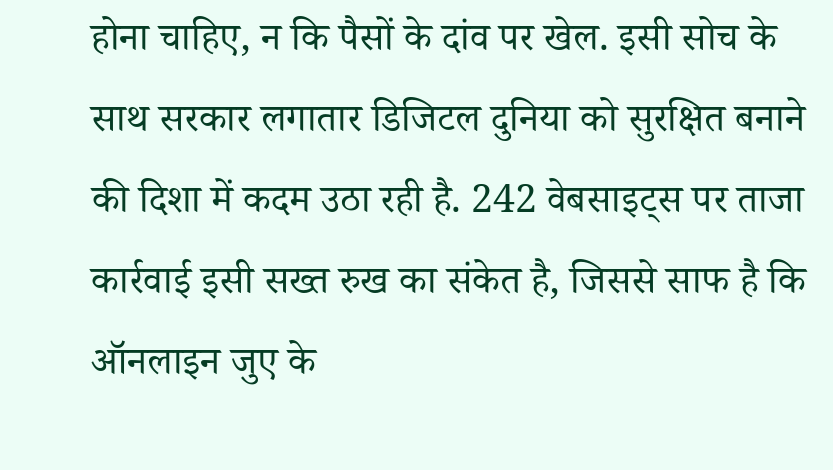होना चाहिए, न कि पैसों के दांव पर खेल. इसी सोच के साथ सरकार लगातार डिजिटल दुनिया को सुरक्षित बनाने की दिशा में कदम उठा रही है. 242 वेबसाइट्स पर ताजा कार्रवाई इसी सख्त रुख का संकेत है, जिससे साफ है कि ऑनलाइन जुए के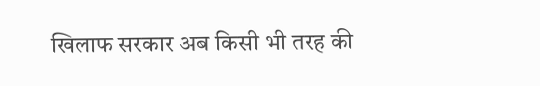खिलाफ सरकार अब किसी भी तरह की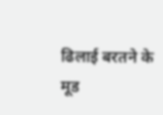ढिलाई बरतने के मूड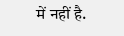में नहीं है.